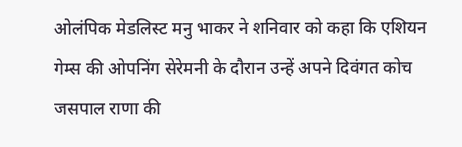ओलंपिक मेडलिस्ट मनु भाकर ने शनिवार को कहा कि एशियन गेम्स की ओपनिंग सेरेमनी के दौरान उन्हें अपने दिवंगत कोच जसपाल राणा की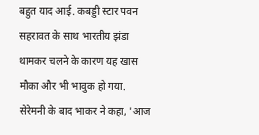बहुत याद आई. कबड्डी स्टार पवन सहरावत के साथ भारतीय झंडा थामकर चलने के कारण यह खास मौका और भी भावुक हो गया.
सेरेमनी के बाद भाकर ने कहा, 'आज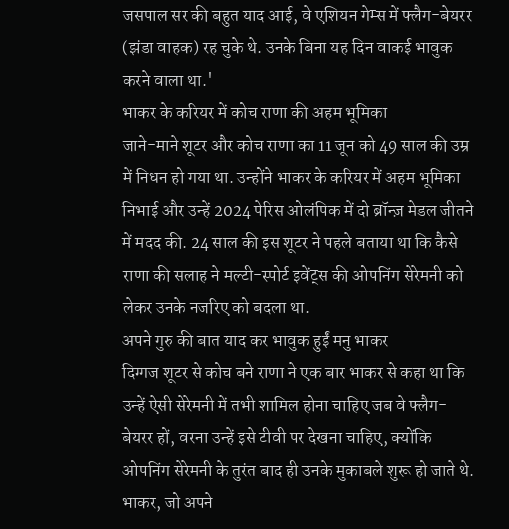जसपाल सर की बहुत याद आई, वे एशियन गेम्स में फ्लैग-बेयरर (झंडा वाहक) रह चुके थे. उनके बिना यह दिन वाकई भावुक करने वाला था.'
भाकर के करियर में कोच राणा की अहम भूमिका
जाने-माने शूटर और कोच राणा का 11 जून को 49 साल की उम्र में निधन हो गया था. उन्होंने भाकर के करियर में अहम भूमिका निभाई और उन्हें 2024 पेरिस ओलंपिक में दो ब्रॉन्ज़ मेडल जीतने में मदद की. 24 साल की इस शूटर ने पहले बताया था कि कैसे राणा की सलाह ने मल्टी-स्पोर्ट इवेंट्स की ओपनिंग सेरेमनी को लेकर उनके नजरिए को बदला था.
अपने गुरु की बात याद कर भावुक हुईं मनु भाकर
दिग्गज शूटर से कोच बने राणा ने एक बार भाकर से कहा था कि उन्हें ऐसी सेरेमनी में तभी शामिल होना चाहिए जब वे फ्लैग-बेयरर हों, वरना उन्हें इसे टीवी पर देखना चाहिए, क्योंकि ओपनिंग सेरेमनी के तुरंत बाद ही उनके मुकाबले शुरू हो जाते थे. भाकर, जो अपने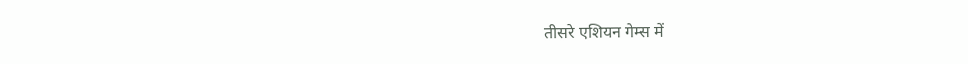तीसरे एशियन गेम्स में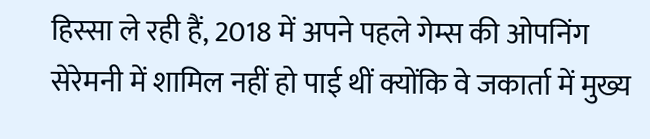हिस्सा ले रही हैं, 2018 में अपने पहले गेम्स की ओपनिंग सेरेमनी में शामिल नहीं हो पाई थीं क्योंकि वे जकार्ता में मुख्य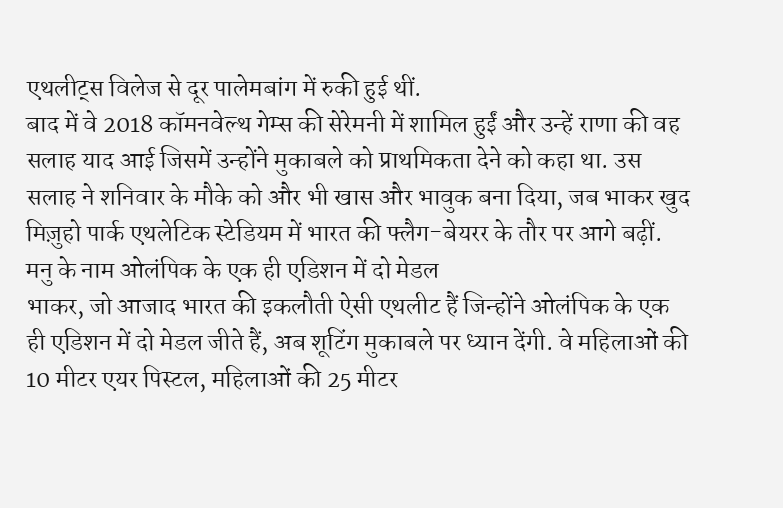एथलीट्स विलेज से दूर पालेमबांग में रुकी हुई थीं.
बाद में वे 2018 कॉमनवेल्थ गेम्स की सेरेमनी में शामिल हुईं और उन्हें राणा की वह सलाह याद आई जिसमें उन्होंने मुकाबले को प्राथमिकता देने को कहा था. उस सलाह ने शनिवार के मौके को और भी खास और भावुक बना दिया, जब भाकर खुद मिज़ुहो पार्क एथलेटिक स्टेडियम में भारत की फ्लैग-बेयरर के तौर पर आगे बढ़ीं.
मनु के नाम ओलंपिक के एक ही एडिशन में दो मेडल
भाकर, जो आजाद भारत की इकलौती ऐसी एथलीट हैं जिन्होंने ओलंपिक के एक ही एडिशन में दो मेडल जीते हैं, अब शूटिंग मुकाबले पर ध्यान देंगी. वे महिलाओं की 10 मीटर एयर पिस्टल, महिलाओं की 25 मीटर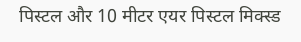पिस्टल और 10 मीटर एयर पिस्टल मिक्स्ड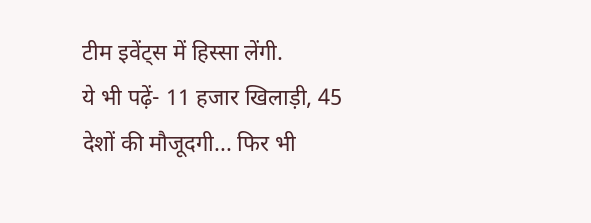टीम इवेंट्स में हिस्सा लेंगी.
ये भी पढ़ें- 11 हजार खिलाड़ी, 45 देशों की मौजूदगी... फिर भी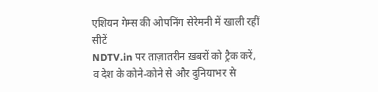एशियन गेम्स की ओपनिंग सेरेमनी में खाली रहीं सीटें
NDTV.in पर ताज़ातरीन ख़बरों को ट्रैक करें, व देश के कोने-कोने से और दुनियाभर से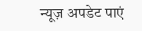न्यूज़ अपडेट पाएं